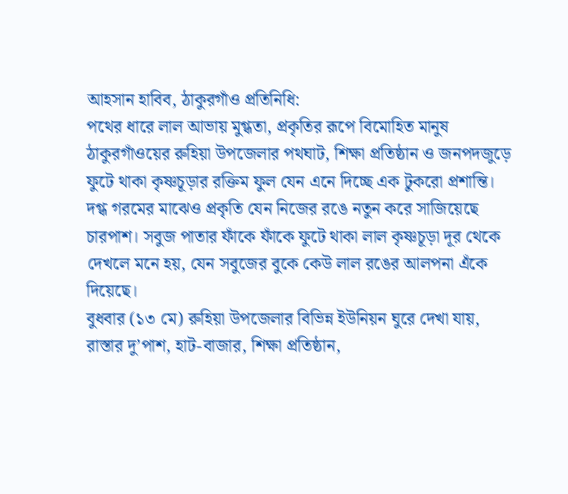আহসান হাবিব, ঠাকুরগাঁও প্রতিনিধি:
পথের ধারে লাল আভায় মুগ্ধতা, প্রকৃতির রূপে বিমোহিত মানুষ
ঠাকুরগাঁওয়ের রুহিয়া উপজেলার পথঘাট, শিক্ষা প্রতিষ্ঠান ও জনপদজুড়ে ফুটে থাকা কৃষ্ণচূড়ার রক্তিম ফুল যেন এনে দিচ্ছে এক টুকরো প্রশান্তি। দগ্ধ গরমের মাঝেও প্রকৃতি যেন নিজের রঙে নতুন করে সাজিয়েছে চারপাশ। সবুজ পাতার ফাঁকে ফাঁকে ফুটে থাকা লাল কৃষ্ণচূড়া দূর থেকে দেখলে মনে হয়, যেন সবুজের বুকে কেউ লাল রঙের আলপনা এঁকে দিয়েছে।
বুধবার (১৩ মে) রুহিয়া উপজেলার বিভিন্ন ইউনিয়ন ঘুরে দেখা যায়, রাস্তার দু’পাশ, হাট-বাজার, শিক্ষা প্রতিষ্ঠান,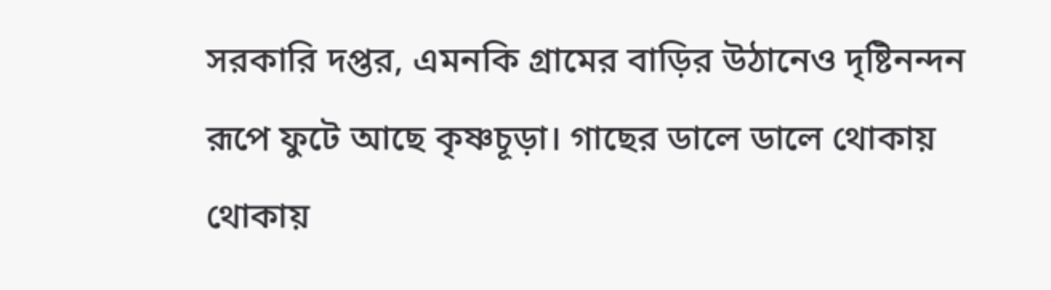সরকারি দপ্তর, এমনকি গ্রামের বাড়ির উঠানেও দৃষ্টিনন্দন রূপে ফুটে আছে কৃষ্ণচূড়া। গাছের ডালে ডালে থোকায় থোকায়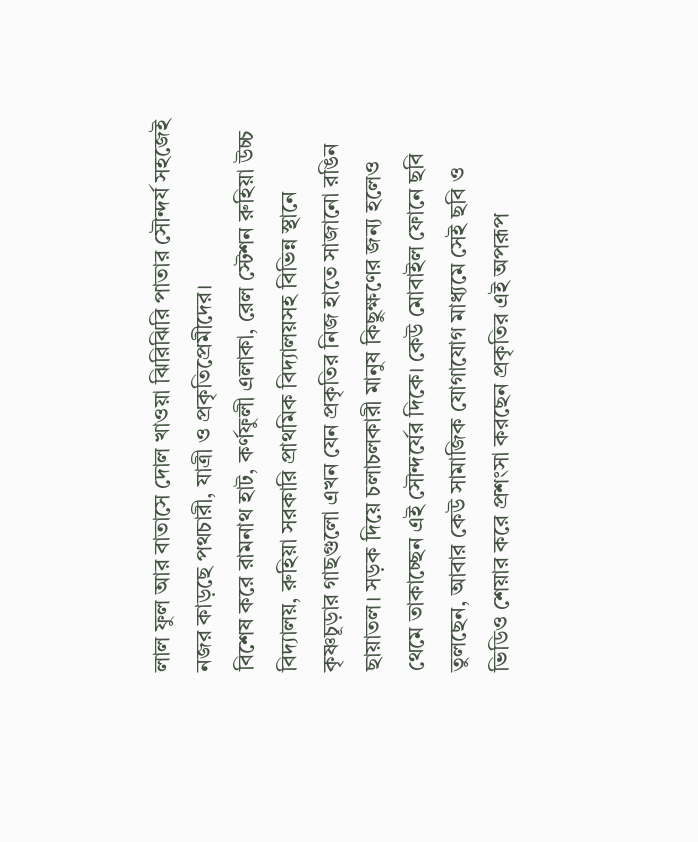লাল ফুল আর বাতাসে দোল খাওয়া ঝিরিঝিরি পাতার সৌন্দর্য সহজেই নজর কাড়ছে পথচারী, যাত্রী ও প্রকৃতিপ্রেমীদের।
বিশেষ করে রামনাথ হাট, কর্ণফুলী এলাকা, রেল স্টেশন রুহিয়া উচ্চ বিদ্যালয়, রুহিয়া সরকারি প্রাথমিক বিদ্যালয়সহ বিভিন্ন স্থানে কৃষ্ণচূড়ার গাছগুলো এখন যেন প্রকৃতির নিজ হাতে সাজানো রঙিন ছায়াতল। সড়ক দিয়ে চলাচলকারী মানুষ কিছুক্ষণের জন্য হলেও থেমে তাকাচ্ছেন এই সৌন্দর্যের দিকে। কেউ মোবাইল ফোনে ছবি তুলছেন, আবার কেউ সামাজিক যোগাযোগ মাধ্যমে সেই ছবি ও ভিডিও শেয়ার করে প্রশংসা করছেন প্রকৃতির এই অপরূপ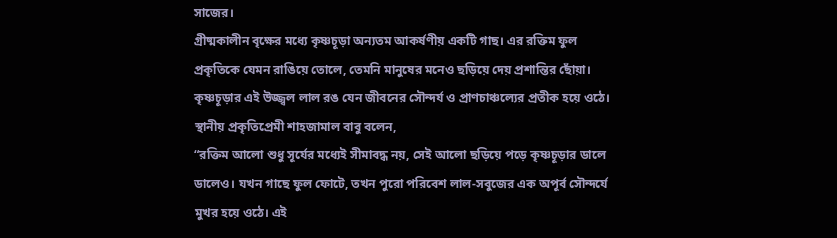সাজের।
গ্রীষ্মকালীন বৃক্ষের মধ্যে কৃষ্ণচূড়া অন্যতম আকর্ষণীয় একটি গাছ। এর রক্তিম ফুল প্রকৃতিকে যেমন রাঙিয়ে তোলে, তেমনি মানুষের মনেও ছড়িয়ে দেয় প্রশান্তির ছোঁয়া। কৃষ্ণচূড়ার এই উজ্জ্বল লাল রঙ যেন জীবনের সৌন্দর্য ও প্রাণচাঞ্চল্যের প্রতীক হয়ে ওঠে।
স্থানীয় প্রকৃতিপ্রেমী শাহজামাল বাবু বলেন,
“রক্তিম আলো শুধু সূর্যের মধ্যেই সীমাবদ্ধ নয়, সেই আলো ছড়িয়ে পড়ে কৃষ্ণচূড়ার ডালে ডালেও। যখন গাছে ফুল ফোটে, তখন পুরো পরিবেশ লাল-সবুজের এক অপূর্ব সৌন্দর্যে মুখর হয়ে ওঠে। এই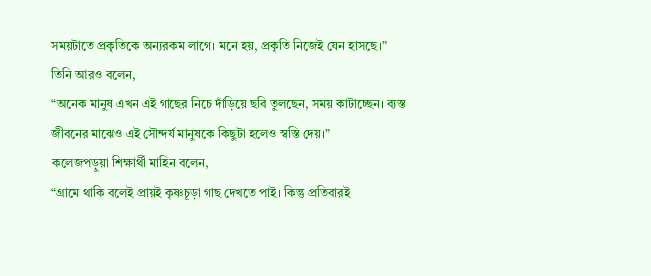সময়টাতে প্রকৃতিকে অন্যরকম লাগে। মনে হয়, প্রকৃতি নিজেই যেন হাসছে।”
তিনি আরও বলেন,
“অনেক মানুষ এখন এই গাছের নিচে দাঁড়িয়ে ছবি তুলছেন, সময় কাটাচ্ছেন। ব্যস্ত জীবনের মাঝেও এই সৌন্দর্য মানুষকে কিছুটা হলেও স্বস্তি দেয়।”
কলেজপড়ুয়া শিক্ষার্থী মাহিন বলেন,
“গ্রামে থাকি বলেই প্রায়ই কৃষ্ণচূড়া গাছ দেখতে পাই। কিন্তু প্রতিবারই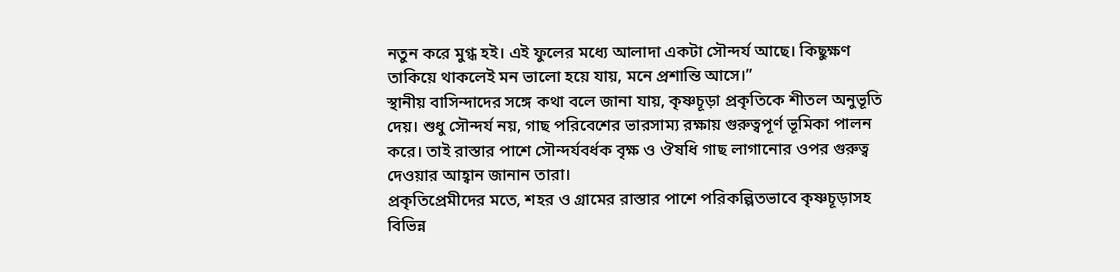নতুন করে মুগ্ধ হই। এই ফুলের মধ্যে আলাদা একটা সৌন্দর্য আছে। কিছুক্ষণ তাকিয়ে থাকলেই মন ভালো হয়ে যায়, মনে প্রশান্তি আসে।”
স্থানীয় বাসিন্দাদের সঙ্গে কথা বলে জানা যায়, কৃষ্ণচূড়া প্রকৃতিকে শীতল অনুভূতি দেয়। শুধু সৌন্দর্য নয়, গাছ পরিবেশের ভারসাম্য রক্ষায় গুরুত্বপূর্ণ ভূমিকা পালন করে। তাই রাস্তার পাশে সৌন্দর্যবর্ধক বৃক্ষ ও ঔষধি গাছ লাগানোর ওপর গুরুত্ব দেওয়ার আহ্বান জানান তারা।
প্রকৃতিপ্রেমীদের মতে, শহর ও গ্রামের রাস্তার পাশে পরিকল্পিতভাবে কৃষ্ণচূড়াসহ বিভিন্ন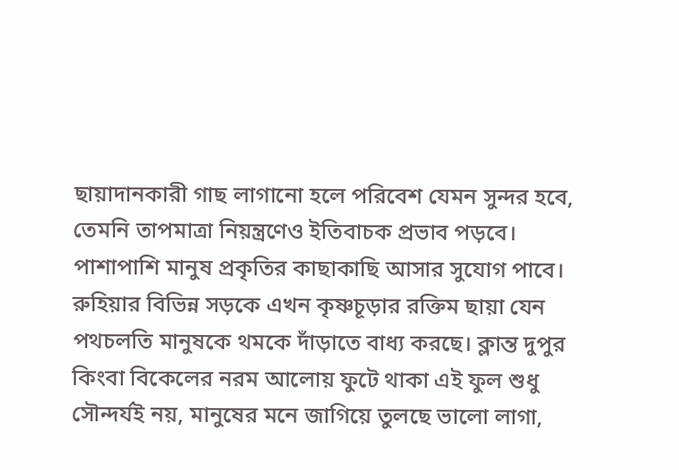ছায়াদানকারী গাছ লাগানো হলে পরিবেশ যেমন সুন্দর হবে, তেমনি তাপমাত্রা নিয়ন্ত্রণেও ইতিবাচক প্রভাব পড়বে। পাশাপাশি মানুষ প্রকৃতির কাছাকাছি আসার সুযোগ পাবে।
রুহিয়ার বিভিন্ন সড়কে এখন কৃষ্ণচূড়ার রক্তিম ছায়া যেন পথচলতি মানুষকে থমকে দাঁড়াতে বাধ্য করছে। ক্লান্ত দুপুর কিংবা বিকেলের নরম আলোয় ফুটে থাকা এই ফুল শুধু সৌন্দর্যই নয়, মানুষের মনে জাগিয়ে তুলছে ভালো লাগা,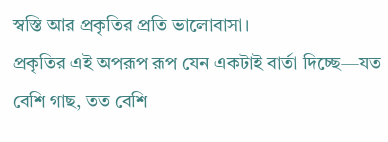স্বস্তি আর প্রকৃতির প্রতি ভালোবাসা।
প্রকৃতির এই অপরূপ রূপ যেন একটাই বার্তা দিচ্ছে—যত বেশি গাছ, তত বেশি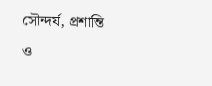সৌন্দর্য, প্রশান্তি ও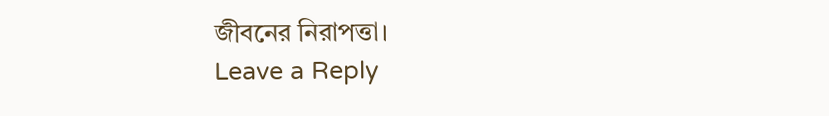জীবনের নিরাপত্তা।
Leave a Reply